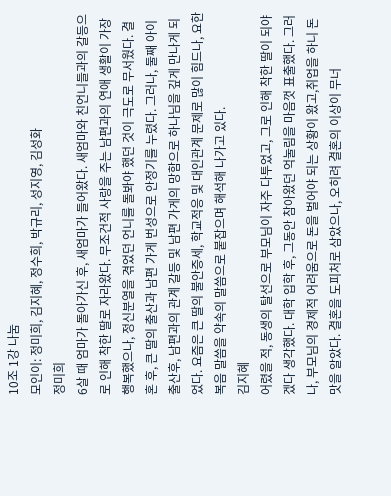10조 1강 나눔
모인이: 정미희, 김지혜, 정수희, 박규리, 성지영, 김성화
정미희
6살 때 엄마가 돌아가신 후, 새엄마가 들어왔다. 새엄마와 친언니들과의 갈등으로 인해 착한 딸로 자라왔다. 무조건적 사랑을 주는 남편과의 연애 생활이 가장 행복했으나, 정신분열을 겪었던 언니를 돌봐야 했던 것이 극도로 무서웠다. 결혼 후, 큰 딸의 출산과 남편 가게 번성으로 안정기를 누렸다. 그러나, 둘째 아이 출산후, 남편과의 관계 갈등 및 남편 가게의 망함으로 하나님을 깊게 만나게 되었다. 요즘은 큰 딸의 불안증세, 학교적응 및 대인관계 문제로 많이 힘드나, 요한복음 말씀을 약속의 말씀으로 붙잡으며 해석해 나가고 있다.
김지혜
어렸을 적, 동생의 탈선으로 부모님이 자주 다투었고, 그로 인해 착한 딸이 되야겠다 생각했다. 대학 입학 후, 그동안 참아왔던 억눌림을 마음껏 표출했다. 그러나, 부모님의 경제적 어려움으로 돈을 벌어야 되는 상황이 왔고,취업을 하니 돈 맛을 알았다. 결혼을 도피처로 삼았으나, 오히려 결혼의 이상이 무너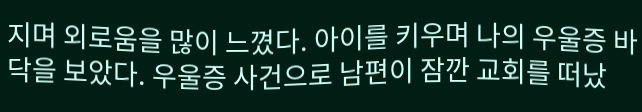지며 외로움을 많이 느꼈다. 아이를 키우며 나의 우울증 바닥을 보았다. 우울증 사건으로 남편이 잠깐 교회를 떠났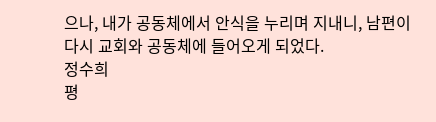으나, 내가 공동체에서 안식을 누리며 지내니, 남편이 다시 교회와 공동체에 들어오게 되었다.
정수희
평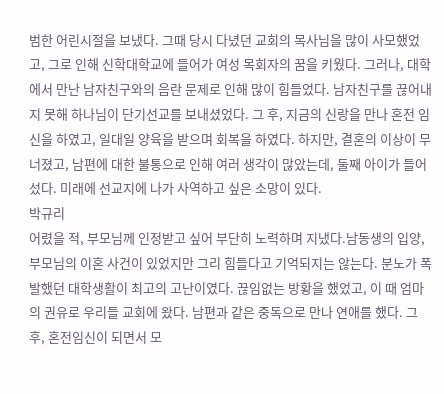범한 어린시절을 보냈다. 그때 당시 다녔던 교회의 목사님을 많이 사모했었고, 그로 인해 신학대학교에 들어가 여성 목회자의 꿈을 키웠다. 그러나, 대학에서 만난 남자친구와의 음란 문제로 인해 많이 힘들었다. 남자친구를 끊어내지 못해 하나님이 단기선교를 보내셨었다. 그 후, 지금의 신랑을 만나 혼전 임신을 하였고, 일대일 양육을 받으며 회복을 하였다. 하지만, 결혼의 이상이 무너졌고, 남편에 대한 불통으로 인해 여러 생각이 많았는데, 둘째 아이가 들어섰다. 미래에 선교지에 나가 사역하고 싶은 소망이 있다.
박규리
어렸을 적, 부모님께 인정받고 싶어 부단히 노력하며 지냈다.남동생의 입양, 부모님의 이혼 사건이 있었지만 그리 힘들다고 기억되지는 않는다. 분노가 폭발했던 대학생활이 최고의 고난이였다. 끊임없는 방황을 했었고, 이 때 엄마의 권유로 우리들 교회에 왔다. 남편과 같은 중독으로 만나 연애를 했다. 그 후, 혼전임신이 되면서 모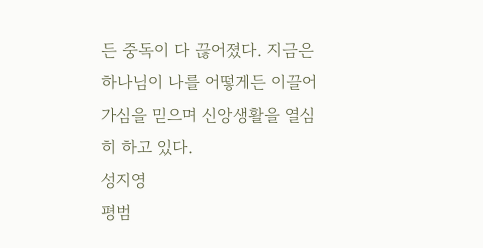든 중독이 다 끊어졌다. 지금은 하나님이 나를 어떻게든 이끌어가심을 믿으며 신앙생활을 열심히 하고 있다.
성지영
평범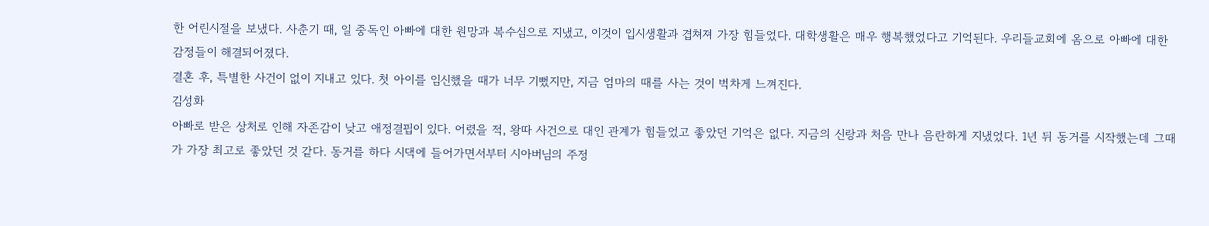한 어린시절을 보냈다. 사춘기 때, 일 중독인 아빠에 대한 원망과 복수심으로 지냈고, 이것이 입시생활과 겹쳐져 가장 힘들었다. 대학생활은 매우 행복했었다고 기억된다. 우리들교회에 옴으로 아빠에 대한 감정들이 해결되어졌다.
결혼 후, 특별한 사건이 없이 지내고 있다. 첫 아이를 임신했을 때가 너무 기뻤지만, 지금 엄마의 때를 사는 것이 벅차게 느껴진다.
김성화
아빠로 받은 상처로 인해 자존감이 낮고 애정결핍이 있다. 어렸을 적, 왕따 사건으로 대인 관계가 힘들었고 좋았던 기억은 없다. 지금의 신랑과 처음 만나 음란하게 지냈었다. 1년 뒤 동거를 시작했는데 그때가 가장 최고로 좋았던 것 같다. 동거를 하다 시댁에 들어가면서부터 시아버님의 주정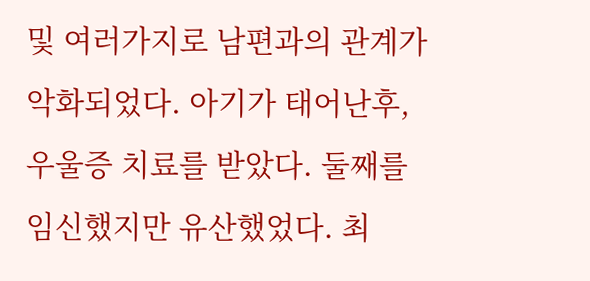및 여러가지로 남편과의 관계가 악화되었다. 아기가 태어난후, 우울증 치료를 받았다. 둘째를 임신했지만 유산했었다. 최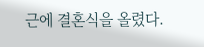근에 결혼식을 올렸다.